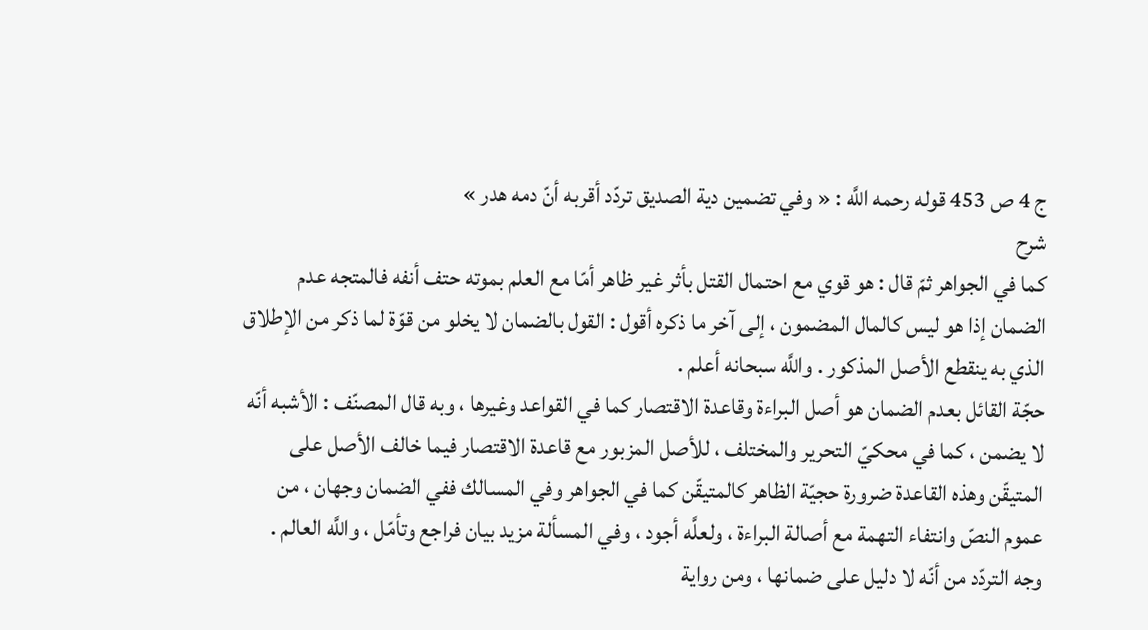ج 4 ص 453 قوله رحمه اللَّه : « وفي تضمين دية الصديق تردّد أقربه أنّ دمه هدر »
شرح
كما في الجواهر ثمّ قال : هو قوي مع احتمال القتل بأثر غير ظاهر أمّا مع العلم بموته حتف أنفه فالمتجه عدم الضمان إذا هو ليس كالمال المضمون ، إلى آخر ما ذكره أقول : القول بالضمان لا يخلو من قوّة لما ذكر من الإطلاق الذي به ينقطع الأصل المذكور . واللَّه سبحانه أعلم .
حجّة القائل بعدم الضمان هو أصل البراءة وقاعدة الاقتصار كما في القواعد وغيرها ، وبه قال المصنّف : الأشبه أنّه لا يضمن ، كما في محكيّ التحرير والمختلف ، للأصل المزبور مع قاعدة الاقتصار فيما خالف الأصل على المتيقّن وهذه القاعدة ضرورة حجيّة الظاهر كالمتيقّن كما في الجواهر وفي المسالك ففي الضمان وجهان ، من عموم النصّ وانتفاء التهمة مع أصالة البراءة ، ولعلَّه أجود ، وفي المسألة مزيد بيان فراجع وتأمّل ، واللَّه العالم .
وجه التردّد من أنّه لا دليل على ضمانها ، ومن رواية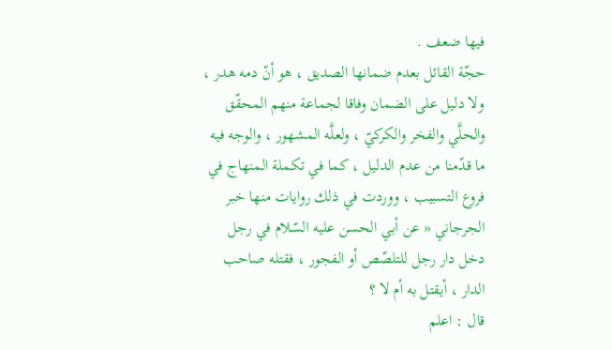فيها ضعف .
حجّة القائل بعدم ضمانها الصديق ، هو أنّ دمه هدر ، ولا دليل على الضمان وفاقا لجماعة منهم المحقّق والحلَّي والفخر والكركيّ ، ولعلَّه المشهور ، والوجه فيه ما قدّمنا من عدم الدليل ، كما في تكملة المنهاج في فروع التسبيب ، ووردت في ذلك روايات منها خبر الجرجاني « عن أبي الحسن عليه السّلام في رجل دخل دار رجل للتلصّص أو الفجور ، فقتله صاحب الدار ، أيقتل به أم لا ؟
قال : اعلم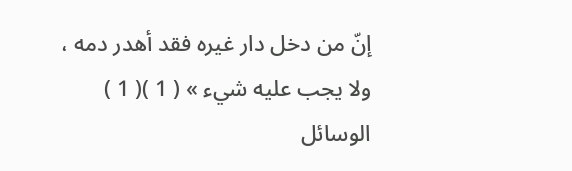إنّ من دخل دار غيره فقد أهدر دمه ، ولا يجب عليه شيء » ( 1 )( 1 ) الوسائل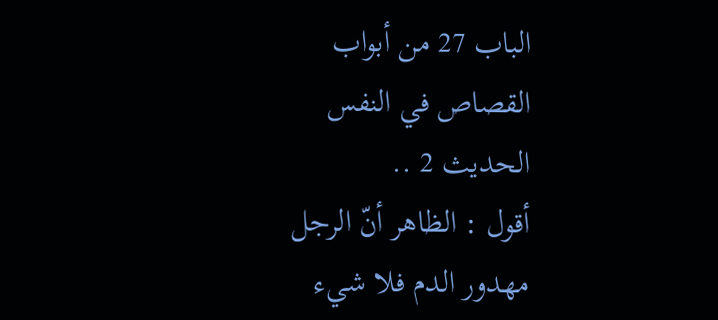الباب 27 من أبواب القصاص في النفس الحديث 2 ..
أقول : الظاهر أنّ الرجل مهدور الدم فلا شيء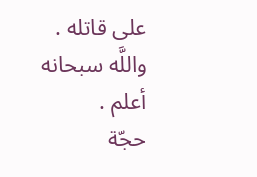على قاتله . واللَّه سبحانه أعلم .
حجّة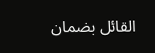القائل بضمان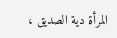المرأة دية الصديق ،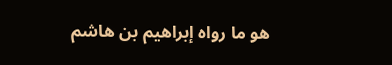هو ما رواه إبراهيم بن هاشم